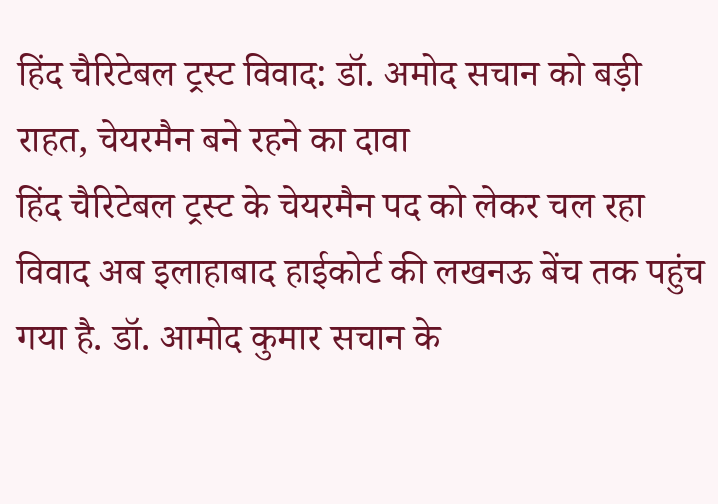हिंद चैरिटेबल ट्रस्ट विवाद: डॉ. अमोद सचान को बड़ी राहत, चेयरमैन बने रहने का दावा
हिंद चैरिटेबल ट्रस्ट के चेयरमैन पद को लेकर चल रहा विवाद अब इलाहाबाद हाईकोर्ट की लखनऊ बेंच तक पहुंच गया है. डॉ. आमोद कुमार सचान के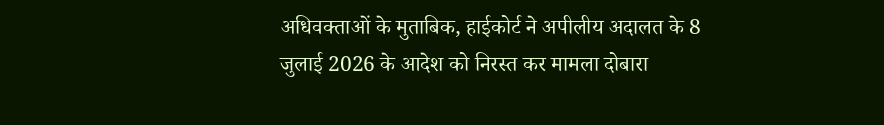अधिवक्ताओं के मुताबिक, हाईकोर्ट ने अपीलीय अदालत के 8 जुलाई 2026 के आदेश को निरस्त कर मामला दोबारा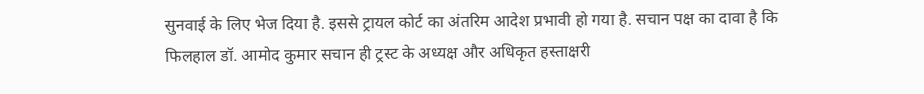सुनवाई के लिए भेज दिया है. इससे ट्रायल कोर्ट का अंतरिम आदेश प्रभावी हो गया है. सचान पक्ष का दावा है कि फिलहाल डॉ. आमोद कुमार सचान ही ट्रस्ट के अध्यक्ष और अधिकृत हस्ताक्षरी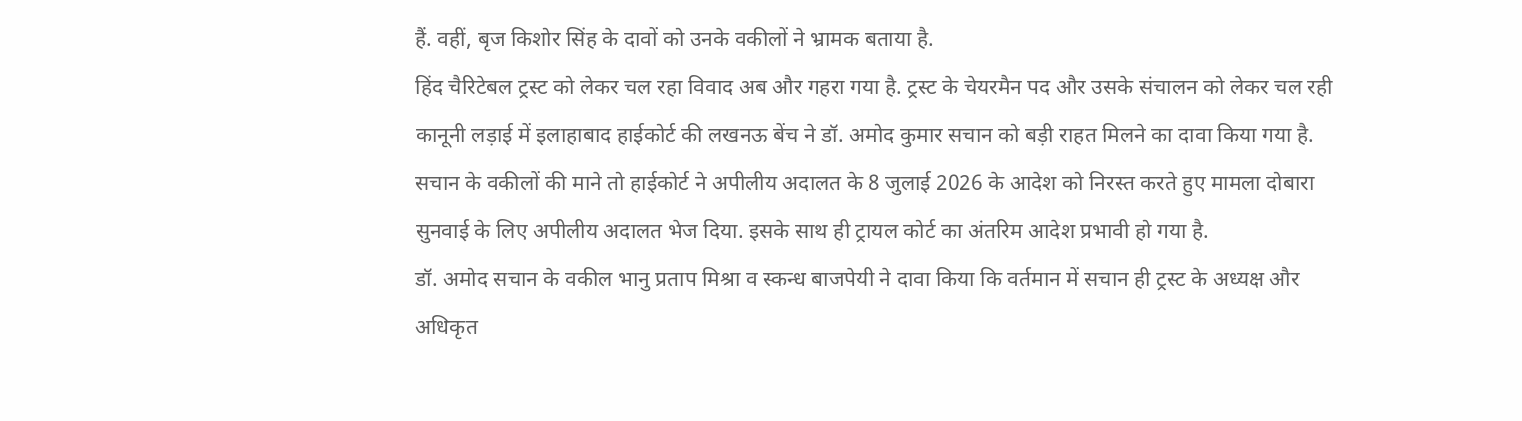हैं. वहीं, बृज किशोर सिंह के दावों को उनके वकीलों ने भ्रामक बताया है.
हिंद चैरिटेबल ट्रस्ट को लेकर चल रहा विवाद अब और गहरा गया है. ट्रस्ट के चेयरमैन पद और उसके संचालन को लेकर चल रही कानूनी लड़ाई में इलाहाबाद हाईकोर्ट की लखनऊ बेंच ने डॉ. अमोद कुमार सचान को बड़ी राहत मिलने का दावा किया गया है. सचान के वकीलों की माने तो हाईकोर्ट ने अपीलीय अदालत के 8 जुलाई 2026 के आदेश को निरस्त करते हुए मामला दोबारा सुनवाई के लिए अपीलीय अदालत भेज दिया. इसके साथ ही ट्रायल कोर्ट का अंतरिम आदेश प्रभावी हो गया है.
डॉ. अमोद सचान के वकील भानु प्रताप मिश्रा व स्कन्ध बाजपेयी ने दावा किया कि वर्तमान में सचान ही ट्रस्ट के अध्यक्ष और अधिकृत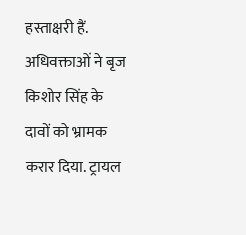हस्ताक्षरी हैं. अधिवक्ताओं ने बृज किशोर सिंह के दावों को भ्रामक करार दिया. ट्रायल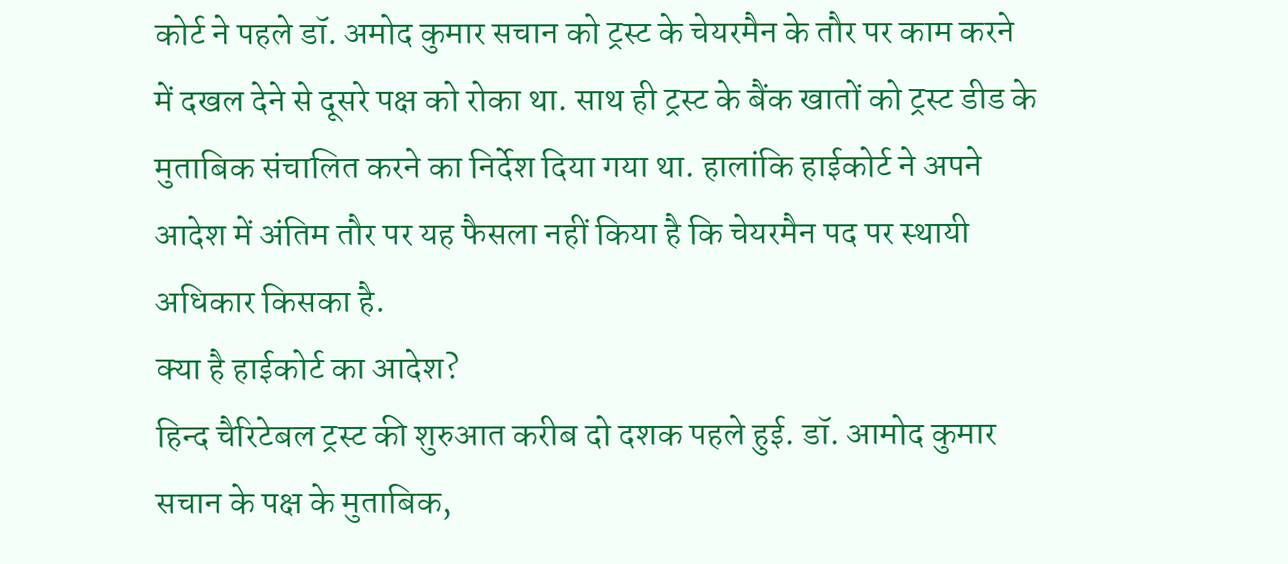कोर्ट ने पहले डॉ. अमोद कुमार सचान को ट्रस्ट के चेयरमैन के तौर पर काम करने में दखल देने से दूसरे पक्ष को रोका था. साथ ही ट्रस्ट के बैंक खातों को ट्रस्ट डीड के मुताबिक संचालित करने का निर्देश दिया गया था. हालांकि हाईकोर्ट ने अपने आदेश में अंतिम तौर पर यह फैसला नहीं किया है कि चेयरमैन पद पर स्थायी अधिकार किसका है.
क्या है हाईकोर्ट का आदेश?
हिन्द चैरिटेबल ट्रस्ट की शुरुआत करीब दो दशक पहले हुई. डॉ. आमोद कुमार सचान के पक्ष के मुताबिक,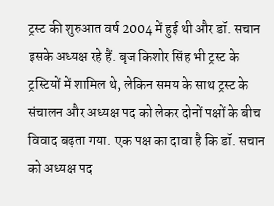ट्रस्ट की शुरुआत वर्ष 2004 में हुई थी और डॉ. सचान इसके अध्यक्ष रहे हैं. बृज किशोर सिंह भी ट्रस्ट के ट्रस्टियों में शामिल थे, लेकिन समय के साथ ट्रस्ट के संचालन और अध्यक्ष पद को लेकर दोनों पक्षों के बीच विवाद बढ़ता गया. एक पक्ष का दावा है कि डॉ. सचान को अध्यक्ष पद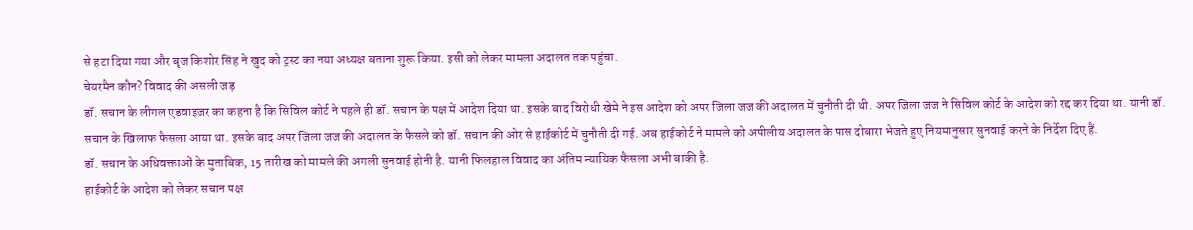से हटा दिया गया और बृज किशोर सिंह ने खुद को ट्रस्ट का नया अध्यक्ष बताना शुरू किया. इसी को लेकर मामला अदालत तक पहुंचा.
चेयरमैन कौन? विवाद की असली जड़
डॉ. सचान के लीगल एडवाइजर का कहना है कि सिविल कोर्ट ने पहले ही डॉ. सचान के पक्ष में आदेश दिया था. इसके बाद विरोधी खेमे ने इस आदेश को अपर जिला जज की अदालत में चुनौती दी थी. अपर जिला जज ने सिविल कोर्ट के आदेश को रद्द कर दिया था. यानी डॉ. सचान के खिलाफ फैसला आया था. इसके बाद अपर जिला जज की अदालत के फैसले को डॉ. सचान की ओर से हाईकोर्ट में चुनौती दी गई. अब हाईकोर्ट ने मामले को अपीलीय अदालत के पास दोबारा भेजते हुए नियमानुसार सुनवाई करने के निर्देश दिए हैं.
डॉ. सचान के अधिवक्ताओं के मुताबिक, 15 तारीख को मामले की अगली सुनवाई होनी है. यानी फिलहाल विवाद का अंतिम न्यायिक फैसला अभी बाकी है.
हाईकोर्ट के आदेश को लेकर सचान पक्ष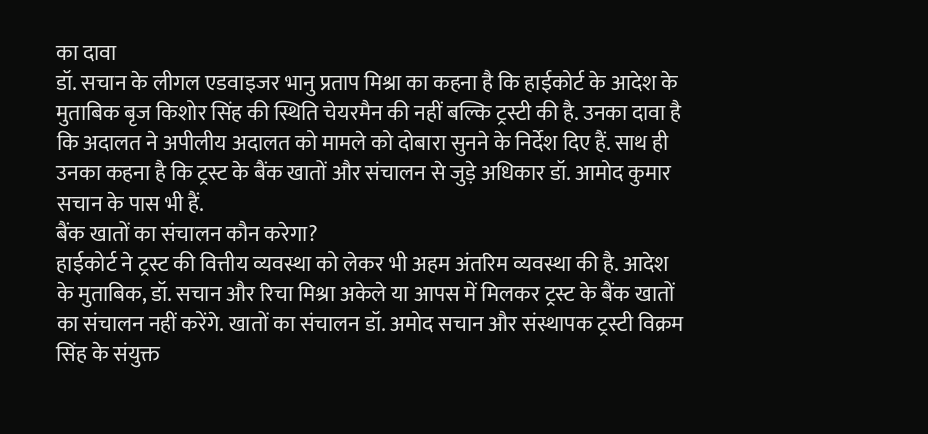का दावा
डॉ. सचान के लीगल एडवाइजर भानु प्रताप मिश्रा का कहना है कि हाईकोर्ट के आदेश के मुताबिक बृज किशोर सिंह की स्थिति चेयरमैन की नहीं बल्कि ट्रस्टी की है. उनका दावा है कि अदालत ने अपीलीय अदालत को मामले को दोबारा सुनने के निर्देश दिए हैं. साथ ही उनका कहना है कि ट्रस्ट के बैंक खातों और संचालन से जुड़े अधिकार डॉ. आमोद कुमार सचान के पास भी हैं.
बैंक खातों का संचालन कौन करेगा?
हाईकोर्ट ने ट्रस्ट की वित्तीय व्यवस्था को लेकर भी अहम अंतरिम व्यवस्था की है. आदेश के मुताबिक, डॉ. सचान और रिचा मिश्रा अकेले या आपस में मिलकर ट्रस्ट के बैंक खातों का संचालन नहीं करेंगे. खातों का संचालन डॉ. अमोद सचान और संस्थापक ट्रस्टी विक्रम सिंह के संयुक्त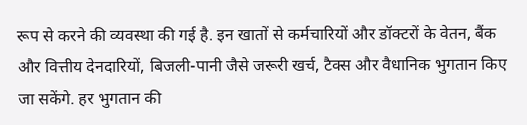रूप से करने की व्यवस्था की गई है. इन खातों से कर्मचारियों और डॉक्टरों के वेतन, बैंक और वित्तीय देनदारियों, बिजली-पानी जैसे जरूरी खर्च, टैक्स और वैधानिक भुगतान किए जा सकेंगे. हर भुगतान की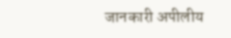जानकारी अपीलीय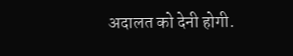अदालत को देनी होगी.